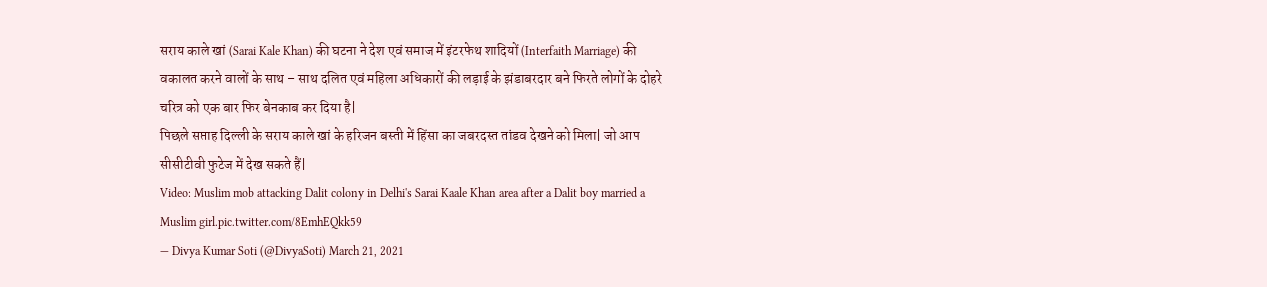सराय काले खां (Sarai Kale Khan) की घटना ने देश एवं समाज में इंटरफेथ शादियों (Interfaith Marriage) की वकालत करने वालों के साथ – साथ दलित एवं महिला अधिकारों की लड़ाई के झंडाबरदार बने फिरते लोगों के दोहरे चरित्र को एक बार फिर बेनकाब कर दिया है|
पिछले सप्ताह दिल्ली के सराय काले खां के हरिजन बस्ती में हिंसा का जबरदस्त तांडव देखने को मिला| जो आप सीसीटीवी फुटेज में देख सकते हैं|
Video: Muslim mob attacking Dalit colony in Delhi's Sarai Kaale Khan area after a Dalit boy married a Muslim girl.pic.twitter.com/8EmhEQkk59
— Divya Kumar Soti (@DivyaSoti) March 21, 2021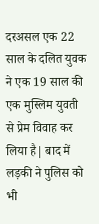दरअसल एक 22 साल के दलित युवक ने एक 19 साल की एक मुस्लिम युवती से प्रेम विवाह कर लिया है| बाद में लड़की ने पुलिस को भी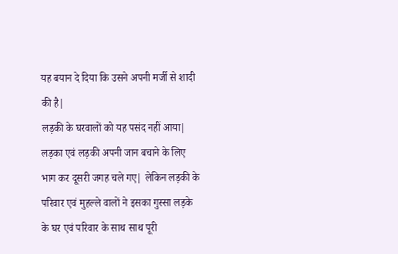यह बयान दे दिया कि उसने अपनी मर्जी से शादी की है|
लड़की के घरवालों को यह पसंद नहीं आया| लड़का एवं लड़की अपनी जान बचाने के लिए भाग कर दूसरी जगह चले गए| लेकिन लड़की के परिवार एवं मुहल्ले वालों ने इसका गुस्सा लड़के के घर एवं परिवार के साथ साथ पूरी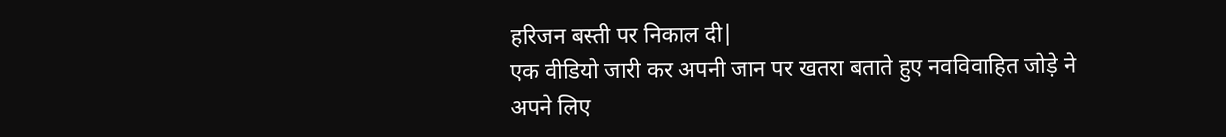हरिजन बस्ती पर निकाल दी|
एक वीडियो जारी कर अपनी जान पर खतरा बताते हुए नवविवाहित जोड़े ने अपने लिए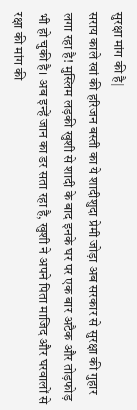सुरक्षा मांग की है|
सराय काले खां की हरिजन बस्ती का ये शादीशुदा प्रेमी जोड़ा अब सरकार से सुरक्षा की गुहार लगा रहा है! मुस्लिम लड़की खुशी से शादी के बाद इनके घर पर एक बार अटैक और तोड़फोड़ भी हो चुकी है। अब इन्हें जान का डर सता रहा है, खुशी ने अपने पिता माजिद और घरवालों से रक्षा की मांग की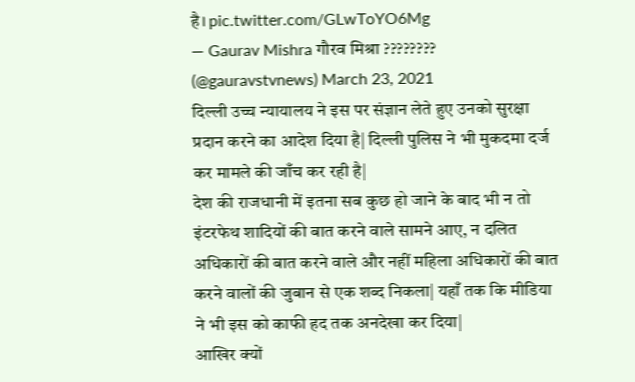है। pic.twitter.com/GLwToYO6Mg
— Gaurav Mishra गौरव मिश्रा ???????? (@gauravstvnews) March 23, 2021
दिल्ली उच्च न्यायालय ने इस पर संज्ञान लेते हुए उनको सुरक्षा प्रदान करने का आदेश दिया है| दिल्ली पुलिस ने भी मुकदमा दर्ज कर मामले की जाँच कर रही है|
देश की राजधानी में इतना सब कुछ हो जाने के बाद भी न तो इंटरफेथ शादियों की बात करने वाले सामने आए, न दलित अधिकारों की बात करने वाले और नहीं महिला अधिकारों की बात करने वालों की जुबान से एक शब्द निकला| यहाँ तक कि मीडिया ने भी इस को काफी हद तक अनदेखा कर दिया|
आखिर क्यों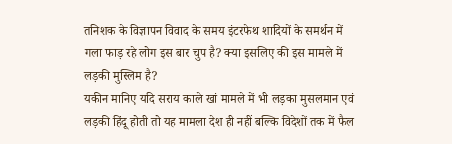तनिशक के विज्ञापन विवाद के समय इंटरफेथ शादियों के समर्थन में गला फाड़ रहे लोग इस बार चुप है? क्या इसलिए की इस मामले में लड़की मुस्लिम है?
यकीन मानिए यदि सराय काले खां मामले में भी लड़का मुसलमान एवं लड़की हिंदू होती तो यह मामला देश ही नहीं बल्कि विदेशों तक में फैल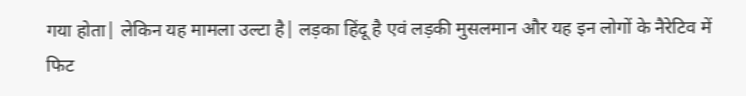गया होता| लेकिन यह मामला उल्टा है| लड़का हिंदू है एवं लड़की मुसलमान और यह इन लोगों के नैरेटिव में फिट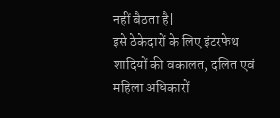नहीं बैठता है|
इसे ठेकेदारों के लिए इंटरफेथ शादियों की वकालत, दलित एवं महिला अधिकारों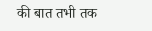की बात तभी तक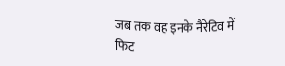जब तक वह इनके नैरेटिव में फिट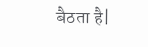बैठता है|